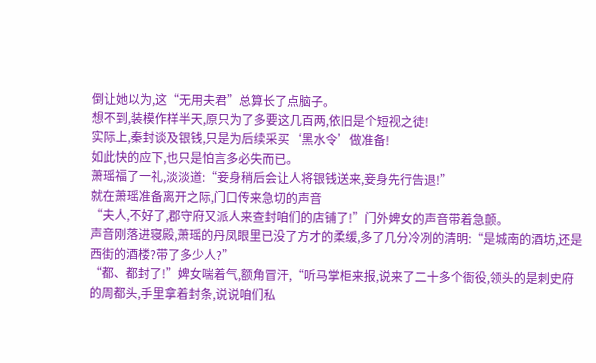倒让她以为,这“无用夫君”总算长了点脑子。
想不到,装模作样半天,原只为了多要这几百两,依旧是个短视之徒!
实际上,秦封谈及银钱,只是为后续采买‘黑水令’做准备!
如此快的应下,也只是怕言多必失而已。
萧瑶福了一礼,淡淡道:“妾身稍后会让人将银钱送来,妾身先行告退!”
就在萧瑶准备离开之际,门口传来急切的声音
“夫人,不好了,郡守府又派人来查封咱们的店铺了!”门外婢女的声音带着急颤。
声音刚落进寝殿,萧瑶的丹凤眼里已没了方才的柔缓,多了几分冷冽的清明:“是城南的酒坊,还是西街的酒楼?带了多少人?”
“都、都封了!”婢女喘着气,额角冒汗,“听马掌柜来报,说来了二十多个衙役,领头的是刺史府的周都头,手里拿着封条,说说咱们私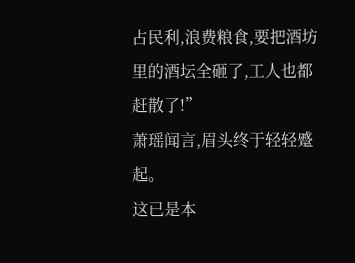占民利,浪费粮食,要把酒坊里的酒坛全砸了,工人也都赶散了!”
萧瑶闻言,眉头终于轻轻蹙起。
这已是本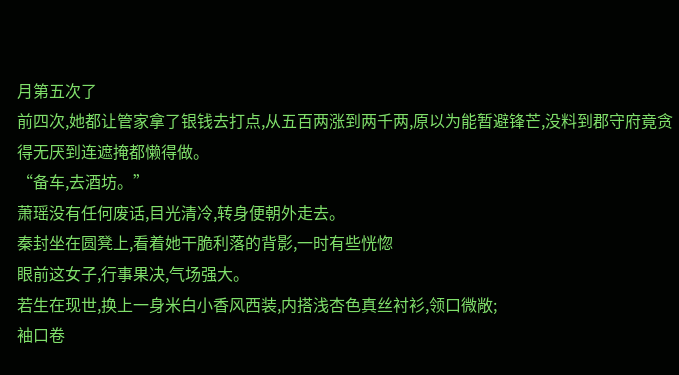月第五次了
前四次,她都让管家拿了银钱去打点,从五百两涨到两千两,原以为能暂避锋芒,没料到郡守府竟贪得无厌到连遮掩都懒得做。
“备车,去酒坊。”
萧瑶没有任何废话,目光清冷,转身便朝外走去。
秦封坐在圆凳上,看着她干脆利落的背影,一时有些恍惚
眼前这女子,行事果决,气场强大。
若生在现世,换上一身米白小香风西装,内搭浅杏色真丝衬衫,领口微敞;
袖口卷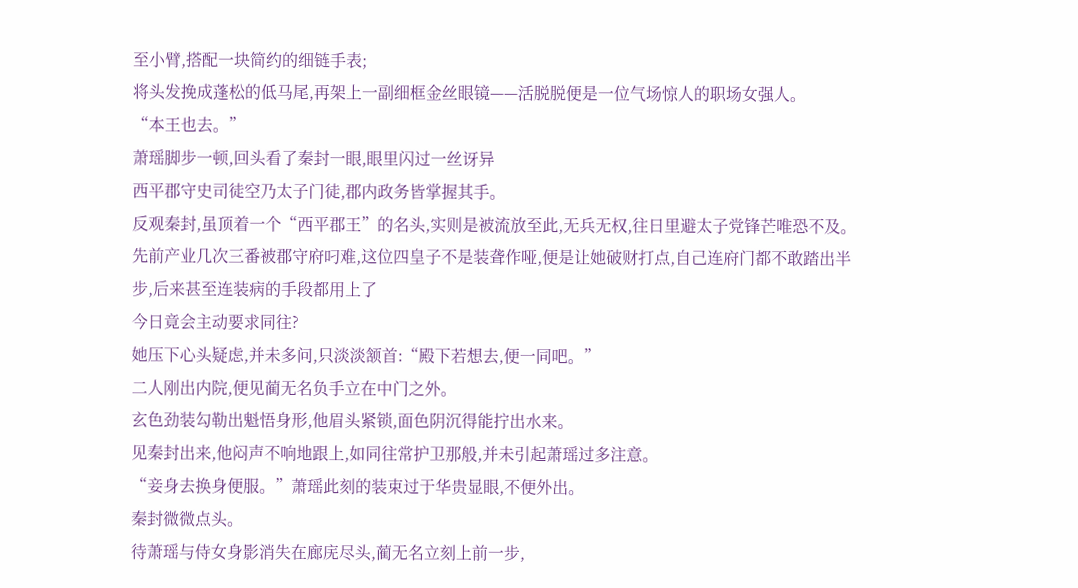至小臂,搭配一块简约的细链手表;
将头发挽成蓬松的低马尾,再架上一副细框金丝眼镜——活脱脱便是一位气场惊人的职场女强人。
“本王也去。”
萧瑶脚步一顿,回头看了秦封一眼,眼里闪过一丝讶异
西平郡守史司徒空乃太子门徒,郡内政务皆掌握其手。
反观秦封,虽顶着一个“西平郡王”的名头,实则是被流放至此,无兵无权,往日里避太子党锋芒唯恐不及。
先前产业几次三番被郡守府叼难,这位四皇子不是装聋作哑,便是让她破财打点,自己连府门都不敢踏出半步,后来甚至连装病的手段都用上了
今日竟会主动要求同往?
她压下心头疑虑,并未多问,只淡淡颔首:“殿下若想去,便一同吧。”
二人刚出内院,便见蔺无名负手立在中门之外。
玄色劲装勾勒出魁悟身形,他眉头紧锁,面色阴沉得能拧出水来。
见秦封出来,他闷声不响地跟上,如同往常护卫那般,并未引起萧瑶过多注意。
“妾身去换身便服。”萧瑶此刻的装束过于华贵显眼,不便外出。
秦封微微点头。
待萧瑶与侍女身影消失在廊庑尽头,蔺无名立刻上前一步,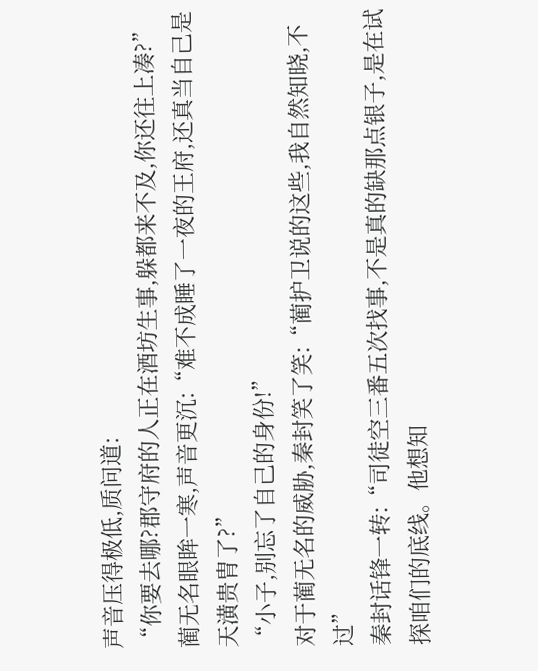声音压得极低,质问道:
“你要去哪?郡守府的人正在酒坊生事,躲都来不及,你还往上凑?”
蔺无名眼眸一寒,声音更沉:“难不成睡了一夜的王府,还真当自己是天潢贵胄了?”
“小子,别忘了自己的身份!”
对于蔺无名的威胁,秦封笑了笑:“蔺护卫说的这些,我自然知晓,不过”
秦封话锋一转:“司徒空三番五次找事,不是真的缺那点银子,是在试探咱们的底线。他想知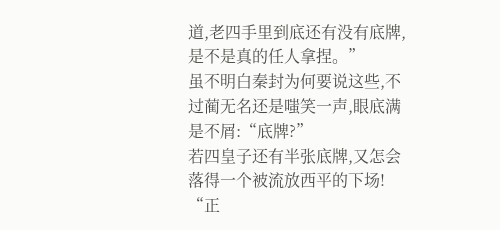道,老四手里到底还有没有底牌,是不是真的任人拿捏。”
虽不明白秦封为何要说这些,不过蔺无名还是嗤笑一声,眼底满是不屑:“底牌?”
若四皇子还有半张底牌,又怎会落得一个被流放西平的下场!
“正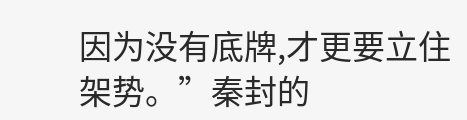因为没有底牌,才更要立住架势。”秦封的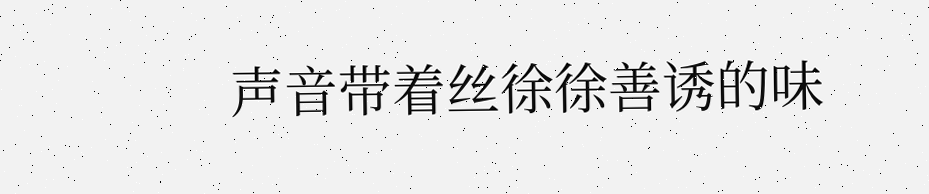声音带着丝徐徐善诱的味